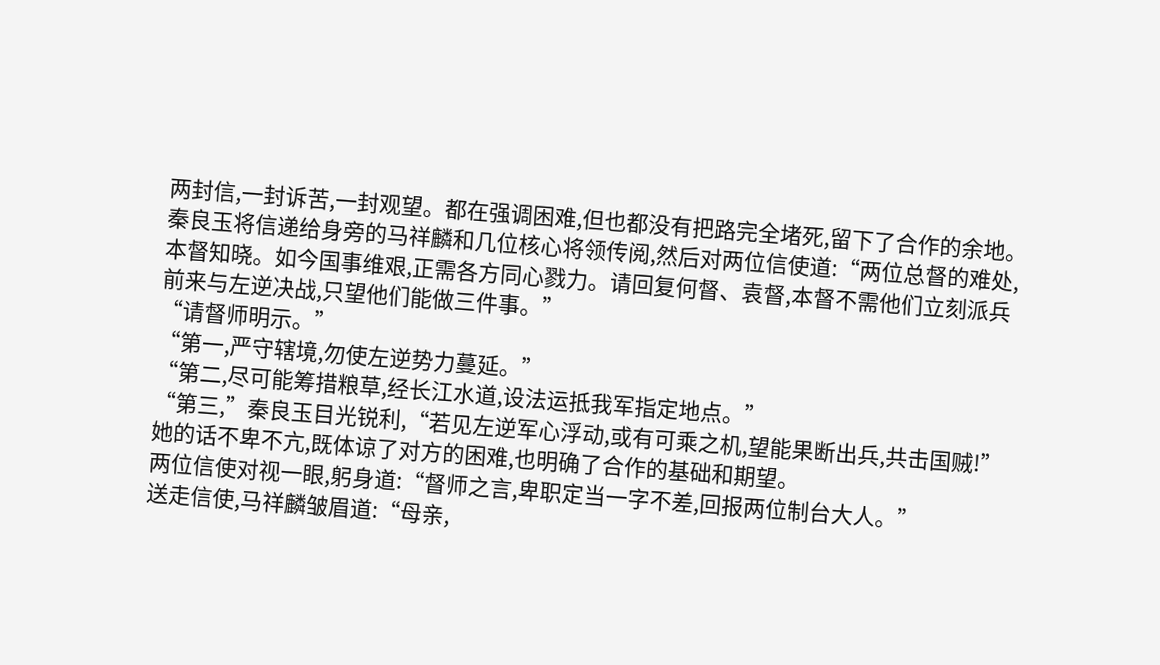两封信,一封诉苦,一封观望。都在强调困难,但也都没有把路完全堵死,留下了合作的余地。
秦良玉将信递给身旁的马祥麟和几位核心将领传阅,然后对两位信使道:“两位总督的难处,本督知晓。如今国事维艰,正需各方同心戮力。请回复何督、袁督,本督不需他们立刻派兵前来与左逆决战,只望他们能做三件事。”
“请督师明示。”
“第一,严守辖境,勿使左逆势力蔓延。”
“第二,尽可能筹措粮草,经长江水道,设法运抵我军指定地点。”
“第三,”秦良玉目光锐利,“若见左逆军心浮动,或有可乘之机,望能果断出兵,共击国贼!”
她的话不卑不亢,既体谅了对方的困难,也明确了合作的基础和期望。
两位信使对视一眼,躬身道:“督师之言,卑职定当一字不差,回报两位制台大人。”
送走信使,马祥麟皱眉道:“母亲,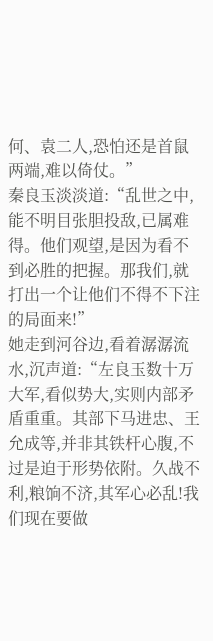何、袁二人,恐怕还是首鼠两端,难以倚仗。”
秦良玉淡淡道:“乱世之中,能不明目张胆投敌,已属难得。他们观望,是因为看不到必胜的把握。那我们,就打出一个让他们不得不下注的局面来!”
她走到河谷边,看着潺潺流水,沉声道:“左良玉数十万大军,看似势大,实则内部矛盾重重。其部下马进忠、王允成等,并非其铁杆心腹,不过是迫于形势依附。久战不利,粮饷不济,其军心必乱!我们现在要做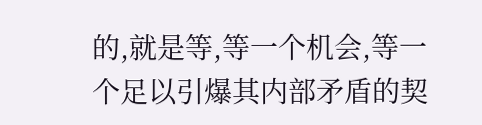的,就是等,等一个机会,等一个足以引爆其内部矛盾的契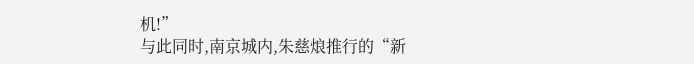机!”
与此同时,南京城内,朱慈烺推行的“新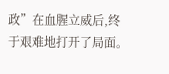政”在血腥立威后,终于艰难地打开了局面。